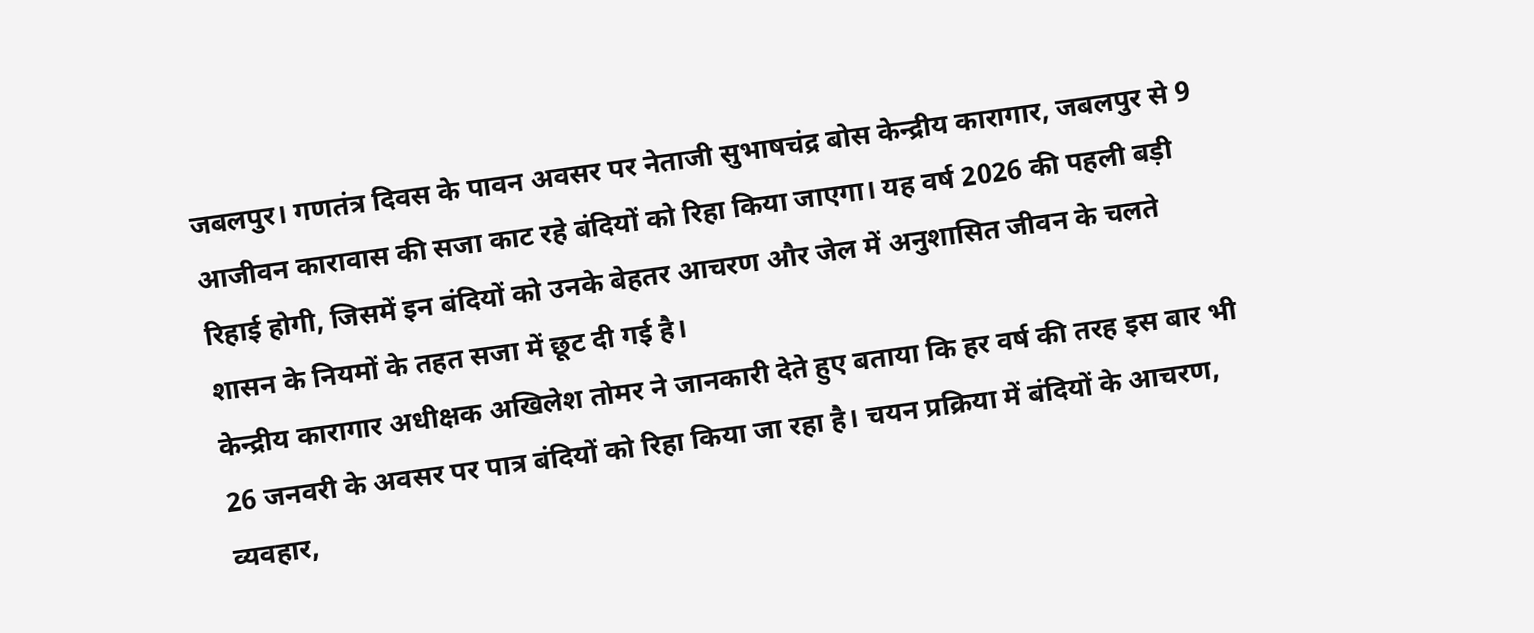जबलपुर। गणतंत्र दिवस के पावन अवसर पर नेताजी सुभाषचंद्र बोस केन्द्रीय कारागार, जबलपुर से 9 आजीवन कारावास की सजा काट रहे बंदियों को रिहा किया जाएगा। यह वर्ष 2026 की पहली बड़ी रिहाई होगी, जिसमें इन बंदियों को उनके बेहतर आचरण और जेल में अनुशासित जीवन के चलते शासन के नियमों के तहत सजा में छूट दी गई है।
केन्द्रीय कारागार अधीक्षक अखिलेश तोमर ने जानकारी देते हुए बताया कि हर वर्ष की तरह इस बार भी 26 जनवरी के अवसर पर पात्र बंदियों को रिहा किया जा रहा है। चयन प्रक्रिया में बंदियों के आचरण, व्यवहार,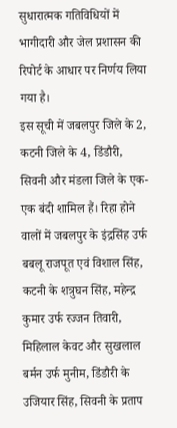सुधारात्मक गतिविधियों में भागीदारी और जेल प्रशासन की रिपोर्ट के आधार पर निर्णय लिया गया है।
इस सूची में जबलपुर जिले के 2, कटनी जिले के 4, डिंडौरी, सिवनी और मंडला जिले के एक-एक बंदी शामिल हैं। रिहा होने वालों में जबलपुर के इंद्रसिंह उर्फ बबलू राजपूत एवं विशाल सिंह, कटनी के शत्रुघन सिंह, महेन्द्र कुमार उर्फ रज्जन तिवारी, मिहिलाल केवट और सुखलाल बर्मन उर्फ मुनीम, डिंडौरी के उजियार सिंह, सिवनी के प्रताप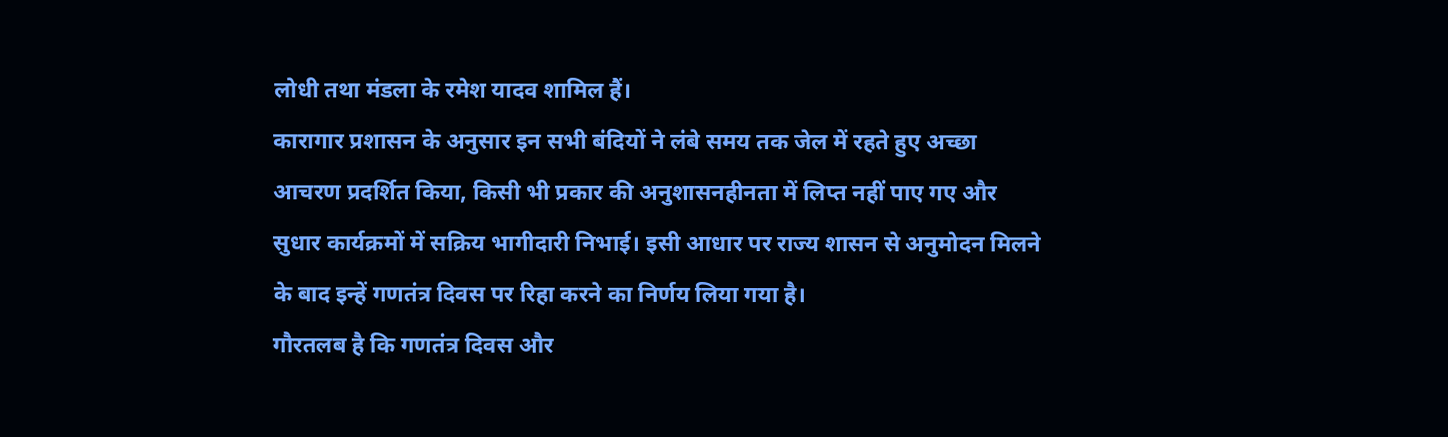लोधी तथा मंडला के रमेश यादव शामिल हैं।
कारागार प्रशासन के अनुसार इन सभी बंदियों ने लंबे समय तक जेल में रहते हुए अच्छा आचरण प्रदर्शित किया, किसी भी प्रकार की अनुशासनहीनता में लिप्त नहीं पाए गए और सुधार कार्यक्रमों में सक्रिय भागीदारी निभाई। इसी आधार पर राज्य शासन से अनुमोदन मिलने के बाद इन्हें गणतंत्र दिवस पर रिहा करने का निर्णय लिया गया है।
गौरतलब है कि गणतंत्र दिवस और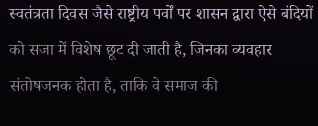स्वतंत्रता दिवस जैसे राष्ट्रीय पर्वों पर शासन द्वारा ऐसे बंदियों को सजा में विशेष छूट दी जाती है, जिनका व्यवहार संतोषजनक होता है, ताकि वे समाज की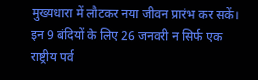मुख्यधारा में लौटकर नया जीवन प्रारंभ कर सकें। इन 9 बंदियों के लिए 26 जनवरी न सिर्फ एक राष्ट्रीय पर्व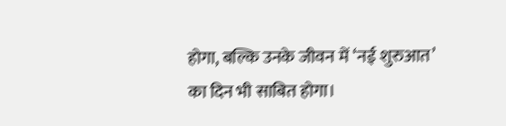होगा, बल्कि उनके जीवन में ‘नई शुरुआत’ का दिन भी साबित होगा।